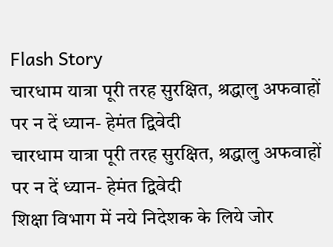Flash Story
चारधाम यात्रा पूरी तरह सुरक्षित, श्रद्धालु अफवाहों पर न दें ध्यान- हेमंत द्विवेदी
चारधाम यात्रा पूरी तरह सुरक्षित, श्रद्धालु अफवाहों पर न दें ध्यान- हेमंत द्विवेदी
शिक्षा विभाग में नये निदेशक के लिये जोर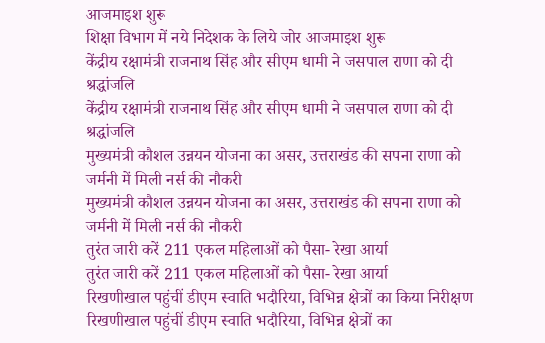आजमाइश शुरू
शिक्षा विभाग में नये निदेशक के लिये जोर आजमाइश शुरू
केंद्रीय रक्षामंत्री राजनाथ सिंह और सीएम धामी ने जसपाल राणा को दी श्रद्धांजलि
केंद्रीय रक्षामंत्री राजनाथ सिंह और सीएम धामी ने जसपाल राणा को दी श्रद्धांजलि
मुख्यमंत्री कौशल उन्नयन योजना का असर, उत्तराखंड की सपना राणा को जर्मनी में मिली नर्स की नौकरी
मुख्यमंत्री कौशल उन्नयन योजना का असर, उत्तराखंड की सपना राणा को जर्मनी में मिली नर्स की नौकरी
तुरंत जारी करें 211 एकल महिलाओं को पैसा- रेखा आर्या
तुरंत जारी करें 211 एकल महिलाओं को पैसा- रेखा आर्या
रिखणीखाल पहुंचीं डीएम स्वाति भदौरिया, विभिन्न क्षेत्रों का किया निरीक्षण
रिखणीखाल पहुंचीं डीएम स्वाति भदौरिया, विभिन्न क्षेत्रों का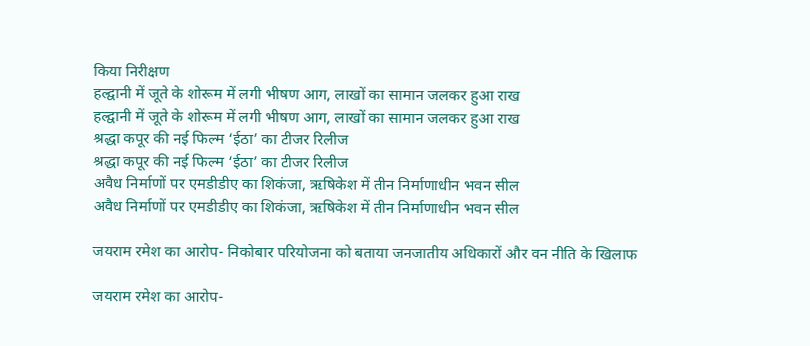किया निरीक्षण
हल्द्वानी में जूते के शोरूम में लगी भीषण आग, लाखों का सामान जलकर हुआ राख
हल्द्वानी में जूते के शोरूम में लगी भीषण आग, लाखों का सामान जलकर हुआ राख
श्रद्धा कपूर की नई फिल्म ‘ईठा’ का टीजर रिलीज
श्रद्धा कपूर की नई फिल्म ‘ईठा’ का टीजर रिलीज
अवैध निर्माणों पर एमडीडीए का शिकंजा, ऋषिकेश में तीन निर्माणाधीन भवन सील
अवैध निर्माणों पर एमडीडीए का शिकंजा, ऋषिकेश में तीन निर्माणाधीन भवन सील

जयराम रमेश का आरोप- निकोबार परियोजना को बताया जनजातीय अधिकारों और वन नीति के खिलाफ

जयराम रमेश का आरोप-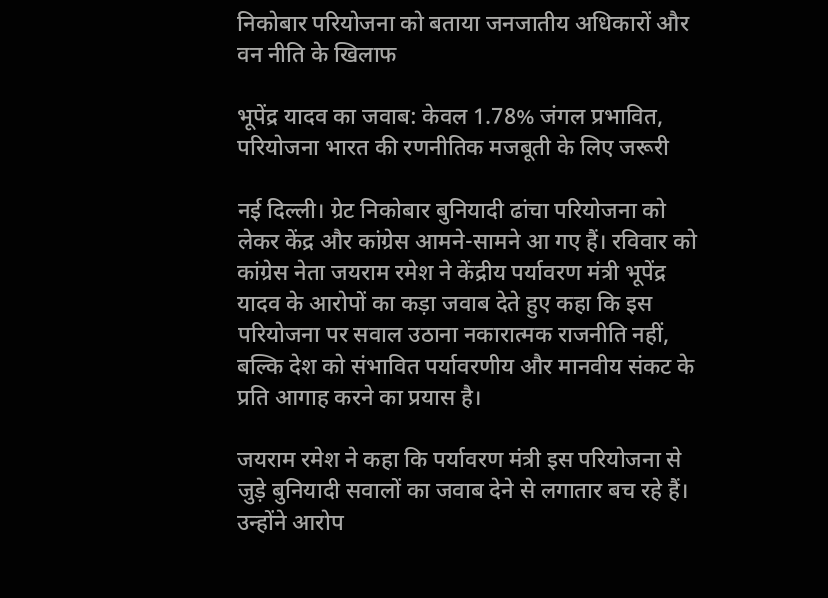निकोबार परियोजना को बताया जनजातीय अधिकारों और वन नीति के खिलाफ

भूपेंद्र यादव का जवाब: केवल 1.78% जंगल प्रभावित, परियोजना भारत की रणनीतिक मजबूती के लिए जरूरी

नई दिल्ली। ग्रेट निकोबार बुनियादी ढांचा परियोजना को लेकर केंद्र और कांग्रेस आमने-सामने आ गए हैं। रविवार को कांग्रेस नेता जयराम रमेश ने केंद्रीय पर्यावरण मंत्री भूपेंद्र यादव के आरोपों का कड़ा जवाब देते हुए कहा कि इस परियोजना पर सवाल उठाना नकारात्मक राजनीति नहीं, बल्कि देश को संभावित पर्यावरणीय और मानवीय संकट के प्रति आगाह करने का प्रयास है।

जयराम रमेश ने कहा कि पर्यावरण मंत्री इस परियोजना से जुड़े बुनियादी सवालों का जवाब देने से लगातार बच रहे हैं। उन्होंने आरोप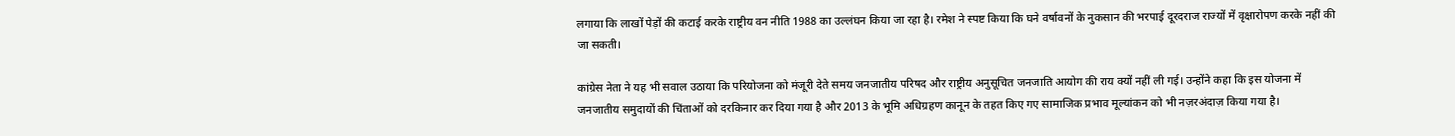लगाया कि लाखों पेड़ों की कटाई करके राष्ट्रीय वन नीति 1988 का उल्लंघन किया जा रहा है। रमेश ने स्पष्ट किया कि घने वर्षावनों के नुकसान की भरपाई दूरदराज राज्यों में वृक्षारोपण करके नहीं की जा सकती।

कांग्रेस नेता ने यह भी सवाल उठाया कि परियोजना को मंजूरी देते समय जनजातीय परिषद और राष्ट्रीय अनुसूचित जनजाति आयोग की राय क्यों नहीं ली गई। उन्होंने कहा कि इस योजना में जनजातीय समुदायों की चिंताओं को दरकिनार कर दिया गया है और 2013 के भूमि अधिग्रहण कानून के तहत किए गए सामाजिक प्रभाव मूल्यांकन को भी नज़रअंदाज़ किया गया है।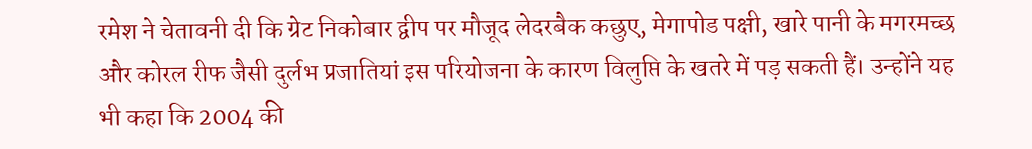रमेश ने चेतावनी दी कि ग्रेट निकोबार द्वीप पर मौजूद लेदरबैक कछुए, मेगापोड पक्षी, खारे पानी के मगरमच्छ और कोरल रीफ जैसी दुर्लभ प्रजातियां इस परियोजना के कारण विलुप्ति के खतरे में पड़ सकती हैं। उन्होंने यह भी कहा कि 2004 की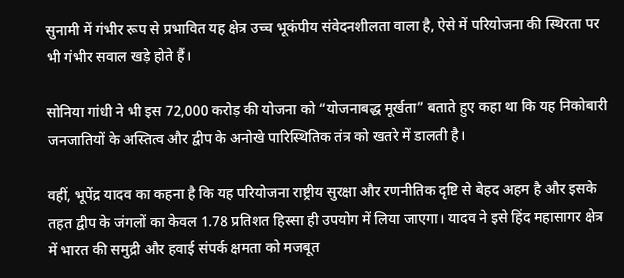सुनामी में गंभीर रूप से प्रभावित यह क्षेत्र उच्च भूकंपीय संवेदनशीलता वाला है, ऐसे में परियोजना की स्थिरता पर भी गंभीर सवाल खड़े होते हैं।

सोनिया गांधी ने भी इस 72,000 करोड़ की योजना को “योजनाबद्ध मूर्खता” बताते हुए कहा था कि यह निकोबारी जनजातियों के अस्तित्व और द्वीप के अनोखे पारिस्थितिक तंत्र को खतरे में डालती है।

वहीं, भूपेंद्र यादव का कहना है कि यह परियोजना राष्ट्रीय सुरक्षा और रणनीतिक दृष्टि से बेहद अहम है और इसके तहत द्वीप के जंगलों का केवल 1.78 प्रतिशत हिस्सा ही उपयोग में लिया जाएगा। यादव ने इसे हिंद महासागर क्षेत्र में भारत की समुद्री और हवाई संपर्क क्षमता को मजबूत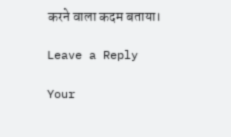करने वाला कदम बताया।

Leave a Reply

Your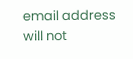email address will not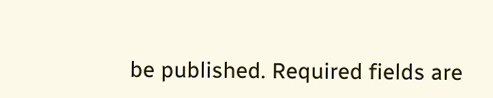be published. Required fields are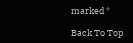marked *

Back To Top